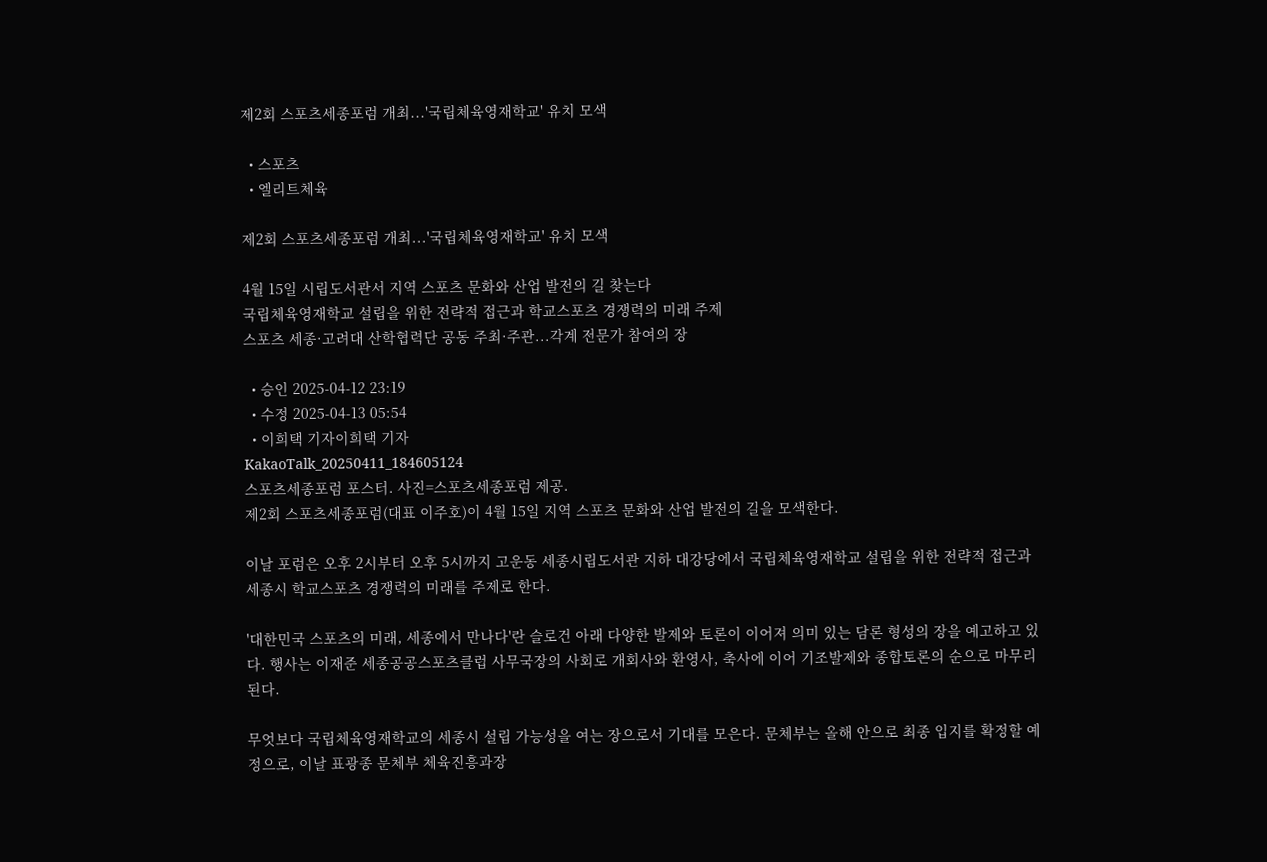제2회 스포츠세종포럼 개최...'국립체육영재학교' 유치 모색

  • 스포츠
  • 엘리트체육

제2회 스포츠세종포럼 개최...'국립체육영재학교' 유치 모색

4월 15일 시립도서관서 지역 스포츠 문화와 산업 발전의 길 찾는다
국립체육영재학교 설립을 위한 전략적 접근과 학교스포츠 경쟁력의 미래 주제
스포츠 세종·고려대 산학협력단 공동 주최·주관...각계 전문가 참여의 장

  • 승인 2025-04-12 23:19
  • 수정 2025-04-13 05:54
  • 이희택 기자이희택 기자
KakaoTalk_20250411_184605124
스포츠세종포럼 포스터. 사진=스포츠세종포럼 제공.
제2회 스포츠세종포럼(대표 이주호)이 4월 15일 지역 스포츠 문화와 산업 발전의 길을 모색한다.

이날 포럼은 오후 2시부터 오후 5시까지 고운동 세종시립도서관 지하 대강당에서 국립체육영재학교 설립을 위한 전략적 접근과 세종시 학교스포츠 경쟁력의 미래를 주제로 한다.

'대한민국 스포츠의 미래, 세종에서 만나다'란 슬로건 아래 다양한 발제와 토론이 이어져 의미 있는 담론 형성의 장을 예고하고 있다. 행사는 이재준 세종공공스포츠클럽 사무국장의 사회로 개회사와 환영사, 축사에 이어 기조발제와 종합토론의 순으로 마무리된다.

무엇보다 국립체육영재학교의 세종시 설립 가능성을 여는 장으로서 기대를 모은다. 문체부는 올해 안으로 최종 입지를 확정할 예정으로, 이날 표광종 문체부 체육진흥과장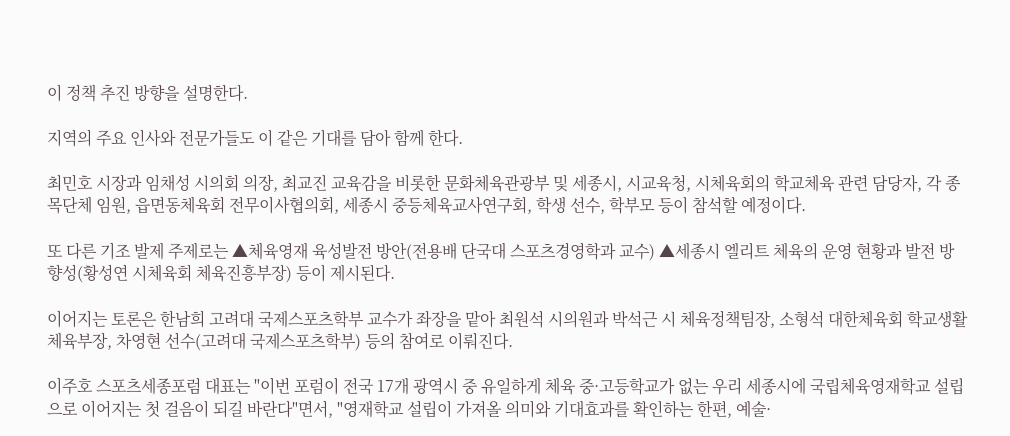이 정책 추진 방향을 설명한다.

지역의 주요 인사와 전문가들도 이 같은 기대를 담아 함께 한다.

최민호 시장과 임채성 시의회 의장, 최교진 교육감을 비롯한 문화체육관광부 및 세종시, 시교육청, 시체육회의 학교체육 관련 담당자, 각 종목단체 임원, 읍면동체육회 전무이사협의회, 세종시 중등체육교사연구회, 학생 선수, 학부모 등이 참석할 예정이다.

또 다른 기조 발제 주제로는 ▲체육영재 육성발전 방안(전용배 단국대 스포츠경영학과 교수) ▲세종시 엘리트 체육의 운영 현황과 발전 방향성(황성연 시체육회 체육진흥부장) 등이 제시된다.

이어지는 토론은 한남희 고려대 국제스포츠학부 교수가 좌장을 맡아 최원석 시의원과 박석근 시 체육정책팀장, 소형석 대한체육회 학교생활체육부장, 차영현 선수(고려대 국제스포츠학부) 등의 참여로 이뤄진다.

이주호 스포츠세종포럼 대표는 "이번 포럼이 전국 17개 광역시 중 유일하게 체육 중·고등학교가 없는 우리 세종시에 국립체육영재학교 설립으로 이어지는 첫 걸음이 되길 바란다"면서, "영재학교 설립이 가져올 의미와 기대효과를 확인하는 한편, 예술·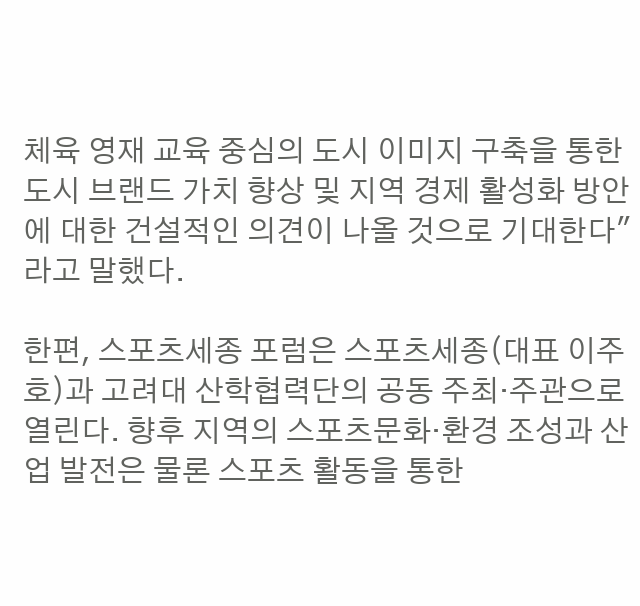체육 영재 교육 중심의 도시 이미지 구축을 통한 도시 브랜드 가치 향상 및 지역 경제 활성화 방안에 대한 건설적인 의견이 나올 것으로 기대한다"라고 말했다.

한편, 스포츠세종 포럼은 스포츠세종(대표 이주호)과 고려대 산학협력단의 공동 주최·주관으로 열린다. 향후 지역의 스포츠문화·환경 조성과 산업 발전은 물론 스포츠 활동을 통한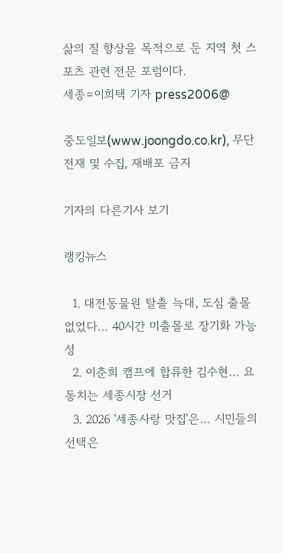삶의 질 향상을 목적으로 둔 지역 첫 스포츠 관련 전문 포럼이다.
세종=이희택 기자 press2006@

중도일보(www.joongdo.co.kr), 무단전재 및 수집, 재배포 금지

기자의 다른기사 보기

랭킹뉴스

  1. 대전동물원 탈출 늑대, 도심 출몰 없었다… 40시간 미출몰로 장기화 가능성
  2. 이춘희 캠프에 합류한 김수현… 요동치는 세종시장 선거
  3. 2026 '세종사랑 맛집'은… 시민들의 선택은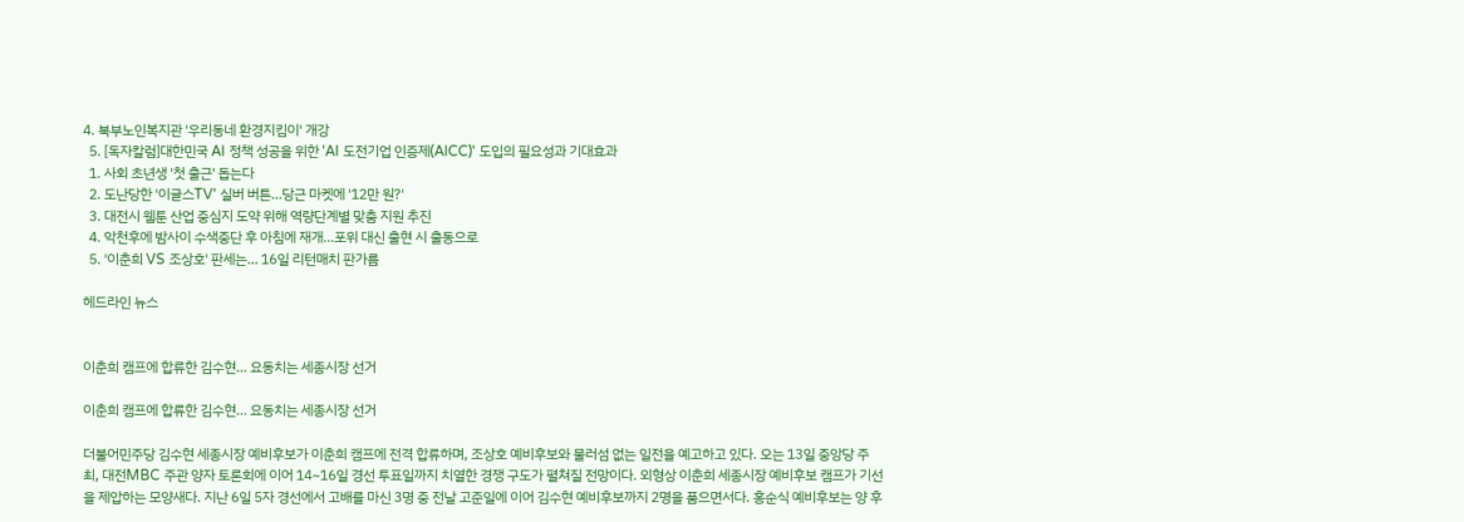4. 북부노인복지관 '우리동네 환경지킴이' 개강
  5. [독자칼럼]대한민국 AI 정책 성공을 위한 'AI 도전기업 인증제(AICC)' 도입의 필요성과 기대효과
  1. 사회 초년생 '첫 출근' 돕는다
  2. 도난당한 '이글스TV' 실버 버튼…당근 마켓에 '12만 원?'
  3. 대전시 웹툰 산업 중심지 도약 위해 역량단계별 맞춤 지원 추진
  4. 악천후에 밤사이 수색중단 후 아침에 재개…포위 대신 출현 시 출동으로
  5. '이춘희 VS 조상호' 판세는… 16일 리턴매치 판가름

헤드라인 뉴스


이춘희 캠프에 합류한 김수현… 요동치는 세종시장 선거

이춘희 캠프에 합류한 김수현… 요동치는 세종시장 선거

더불어민주당 김수현 세종시장 예비후보가 이춘희 캠프에 전격 합류하며, 조상호 예비후보와 물러섬 없는 일전을 예고하고 있다. 오는 13일 중앙당 주최, 대전MBC 주관 양자 토론회에 이어 14~16일 경선 투표일까지 치열한 경쟁 구도가 펼쳐질 전망이다. 외형상 이춘희 세종시장 예비후보 캠프가 기선을 제압하는 모양새다. 지난 6일 5자 경선에서 고배를 마신 3명 중 전날 고준일에 이어 김수현 예비후보까지 2명을 품으면서다. 홍순식 예비후보는 양 후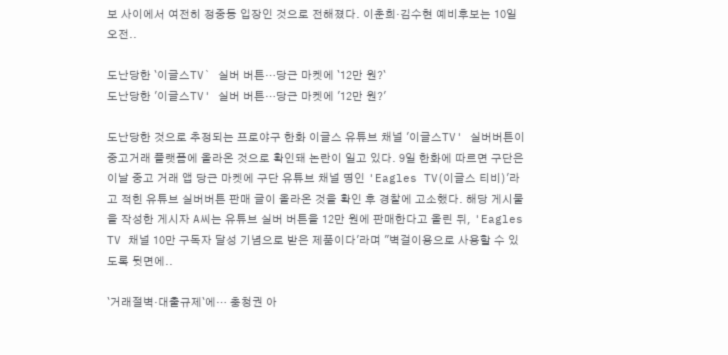보 사이에서 여전히 정중동 입장인 것으로 전해졌다. 이춘희·김수현 예비후보는 10일 오전..

도난당한 `이글스TV` 실버 버튼…당근 마켓에 `12만 원?`
도난당한 '이글스TV' 실버 버튼…당근 마켓에 '12만 원?'

도난당한 것으로 추정되는 프로야구 한화 이글스 유튜브 채널 '이글스TV' 실버버튼이 중고거래 플랫폼에 올라온 것으로 확인돼 논란이 일고 있다. 9일 한화에 따르면 구단은 이날 중고 거래 앱 당근 마켓에 구단 유튜브 채널 명인 'Eagles TV(이글스 티비)'라고 적힌 유튜브 실버버튼 판매 글이 올라온 것을 확인 후 경찰에 고소했다. 해당 게시물을 작성한 게시자 A씨는 유튜브 실버 버튼을 12만 원에 판매한다고 올린 뒤, 'Eagles TV 채널 10만 구독자 달성 기념으로 받은 제품이다'라며 "벽걸이용으로 사용할 수 있도록 뒷면에..

`거래절벽·대출규제`에… 충청권 아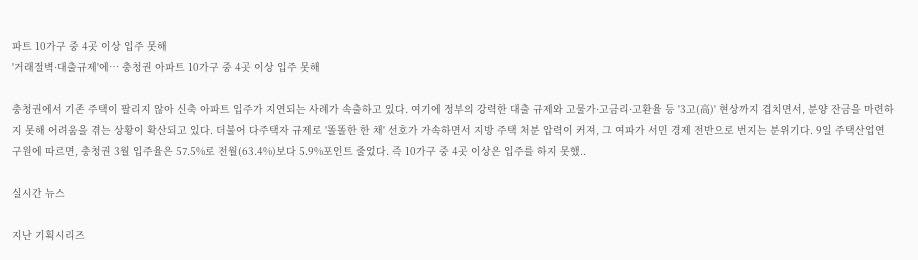파트 10가구 중 4곳 이상 입주 못해
'거래절벽·대출규제'에… 충청권 아파트 10가구 중 4곳 이상 입주 못해

충청권에서 기존 주택이 팔리지 않아 신축 아파트 입주가 지연되는 사례가 속출하고 있다. 여기에 정부의 강력한 대출 규제와 고물가·고금리·고환율 등 '3고(高)' 현상까지 겹치면서, 분양 잔금을 마련하지 못해 어려움을 겪는 상황이 확산되고 있다. 더불어 다주택자 규제로 '똘똘한 한 채' 선호가 가속하면서 지방 주택 처분 압력이 커져, 그 여파가 서민 경제 전반으로 번지는 분위기다. 9일 주택산업연구원에 따르면, 충청권 3월 입주율은 57.5%로 전월(63.4%)보다 5.9%포인트 줄었다. 즉 10가구 중 4곳 이상은 입주를 하지 못했..

실시간 뉴스

지난 기획시리즈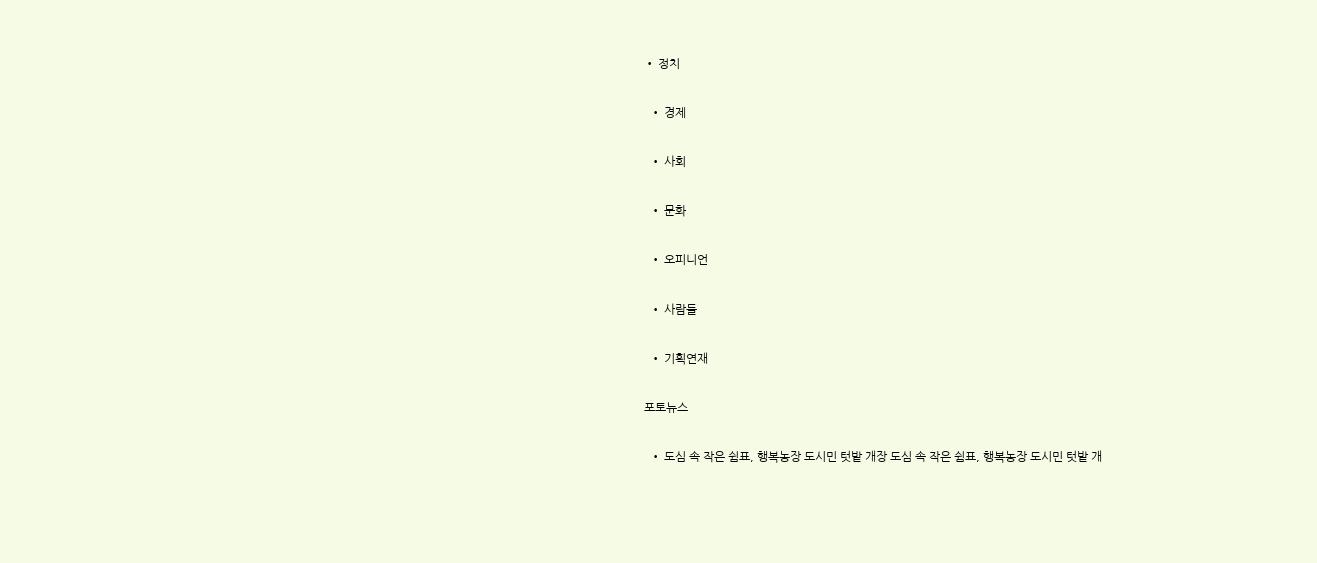• 정치

  • 경제

  • 사회

  • 문화

  • 오피니언

  • 사람들

  • 기획연재

포토뉴스

  • 도심 속 작은 쉼표, 행복농장 도시민 텃밭 개장 도심 속 작은 쉼표, 행복농장 도시민 텃밭 개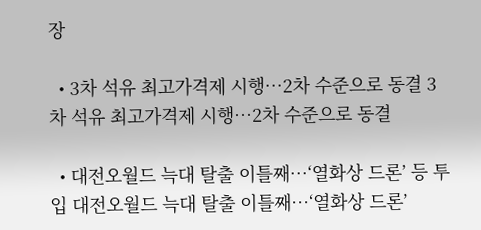장

  • 3차 석유 최고가격제 시행…2차 수준으로 동결 3차 석유 최고가격제 시행…2차 수준으로 동결

  • 대전오월드 늑대 탈출 이틀째…‘열화상 드론’ 등 투입 대전오월드 늑대 탈출 이틀째…‘열화상 드론’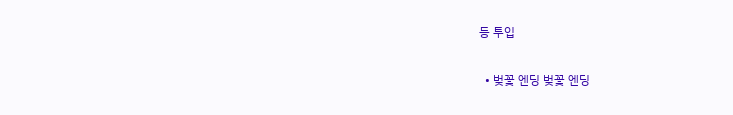등 투입

  • 벚꽃 엔딩 벚꽃 엔딩